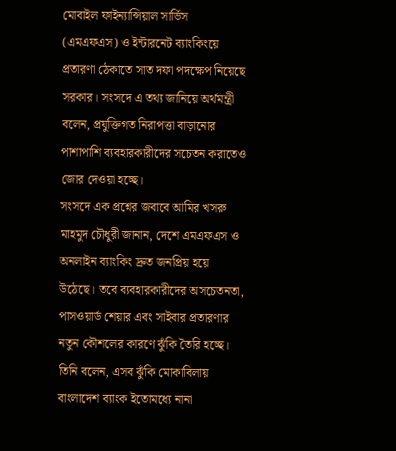মোবাইল ফাইন্যান্সিয়াল সার্ভিস (এমএফএস) ও ইন্টারনেট ব্যাংকিংয়ে প্রতারণা ঠেকাতে সাত দফা পদক্ষেপ নিয়েছে সরকার। সংসদে এ তথ্য জানিয়ে অর্থমন্ত্রী বলেন, প্রযুক্তিগত নিরাপত্তা বাড়ানোর পাশাপাশি ব্যবহারকারীদের সচেতন করাতেও জোর দেওয়া হচ্ছে।
সংসদে এক প্রশ্নের জবাবে আমির খসরু মাহমুদ চৌধুরী জানান, দেশে এমএফএস ও অনলাইন ব্যাংকিং দ্রুত জনপ্রিয় হয়ে উঠেছে। তবে ব্যবহারকারীদের অসচেতনতা, পাসওয়ার্ড শেয়ার এবং সাইবার প্রতারণার নতুন কৌশলের কারণে ঝুঁকি তৈরি হচ্ছে। তিনি বলেন, এসব ঝুঁকি মোকাবিলায় বাংলাদেশ ব্যাংক ইতোমধ্যে নানা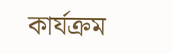কার্যক্রম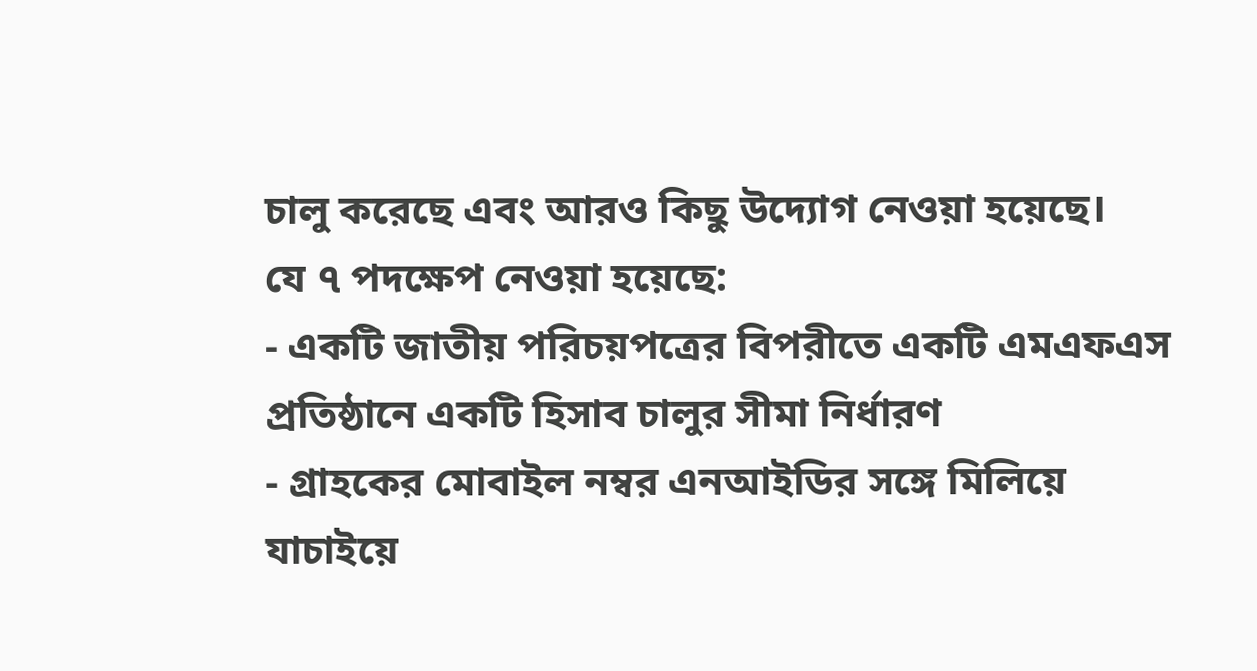চালু করেছে এবং আরও কিছু উদ্যোগ নেওয়া হয়েছে।
যে ৭ পদক্ষেপ নেওয়া হয়েছে:
- একটি জাতীয় পরিচয়পত্রের বিপরীতে একটি এমএফএস প্রতিষ্ঠানে একটি হিসাব চালুর সীমা নির্ধারণ
- গ্রাহকের মোবাইল নম্বর এনআইডির সঙ্গে মিলিয়ে যাচাইয়ে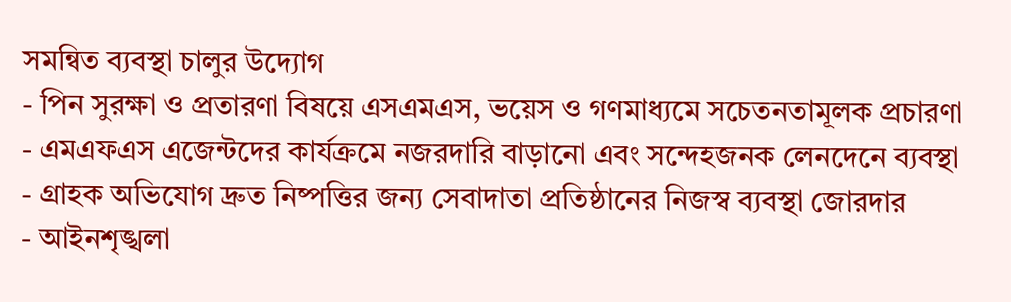সমন্বিত ব্যবস্থা চালুর উদ্যোগ
- পিন সুরক্ষা ও প্রতারণা বিষয়ে এসএমএস, ভয়েস ও গণমাধ্যমে সচেতনতামূলক প্রচারণা
- এমএফএস এজেন্টদের কার্যক্রমে নজরদারি বাড়ানো এবং সন্দেহজনক লেনদেনে ব্যবস্থা
- গ্রাহক অভিযোগ দ্রুত নিষ্পত্তির জন্য সেবাদাতা প্রতিষ্ঠানের নিজস্ব ব্যবস্থা জোরদার
- আইনশৃঙ্খলা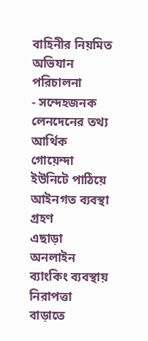বাহিনীর নিয়মিত অভিযান পরিচালনা
- সন্দেহজনক লেনদেনের তথ্য আর্থিক গোয়েন্দা ইউনিটে পাঠিয়ে আইনগত ব্যবস্থা গ্রহণ
এছাড়া অনলাইন ব্যাংকিং ব্যবস্থায় নিরাপত্তা বাড়াতে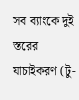সব ব্যাংকে দুই স্তরের যাচাইকরণ (টু-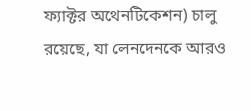ফ্যাক্টর অথেনটিকেশন) চালু রয়েছে, যা লেনদেনকে আরও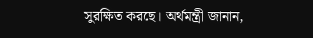সুরক্ষিত করছে। অর্থমন্ত্রী জানান,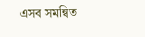এসব সমন্বিত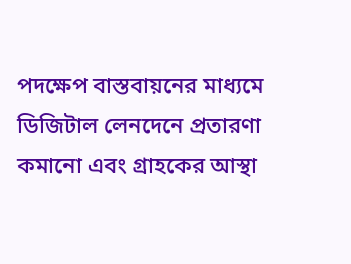পদক্ষেপ বাস্তবায়নের মাধ্যমে ডিজিটাল লেনদেনে প্রতারণা কমানো এবং গ্রাহকের আস্থা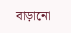বাড়ানো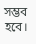সম্ভব হবে।